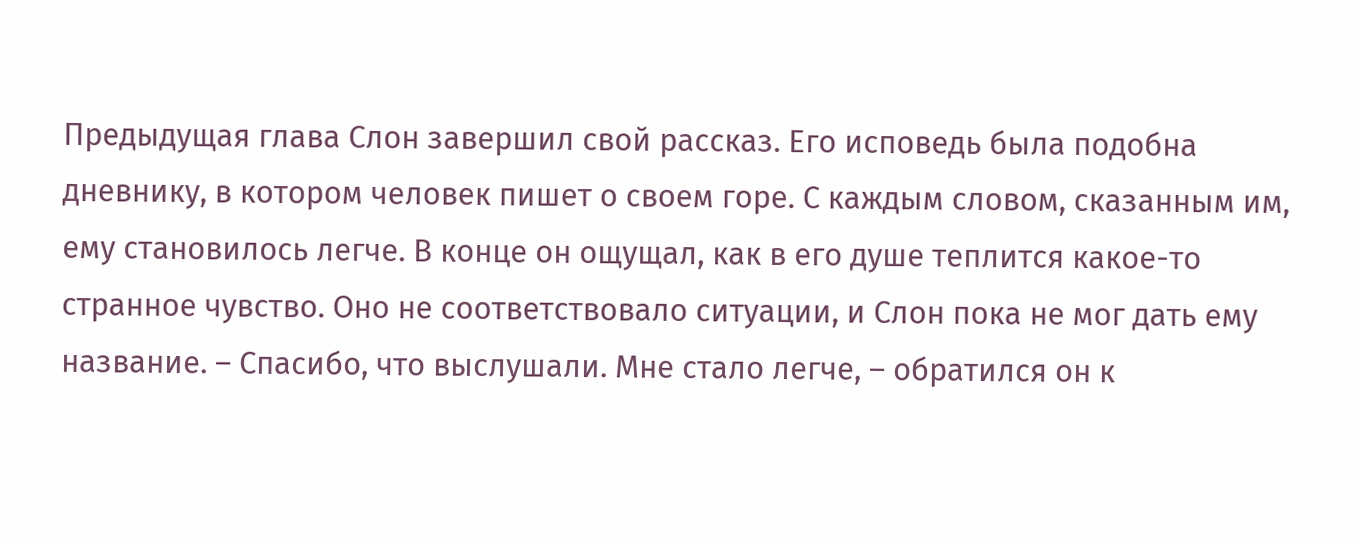Предыдущая глава Слон завершил свой рассказ. Его исповедь была подобна дневнику, в котором человек пишет о своем горе. С каждым словом, сказанным им, ему становилось легче. В конце он ощущал, как в его душе теплится какое-то странное чувство. Оно не соответствовало ситуации, и Слон пока не мог дать ему название. – Спасибо, что выслушали. Мне стало легче, – обратился он к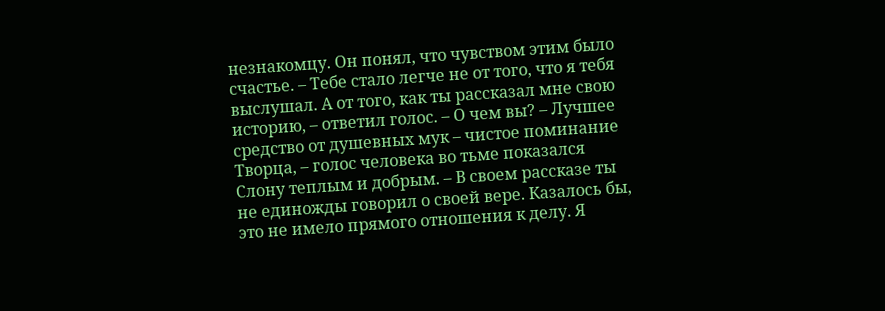незнакомцу. Он понял, что чувством этим было счастье. – Тебе стало легче не от того, что я тебя выслушал. А от того, как ты рассказал мне свою историю, – ответил голос. – О чем вы? – Лучшее средство от душевных мук – чистое поминание Творца, – голос человека во тьме показался Слону теплым и добрым. – В своем рассказе ты не единожды говорил о своей вере. Казалось бы, это не имело прямого отношения к делу. Я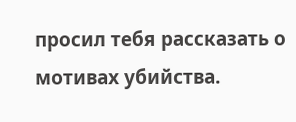просил тебя рассказать о мотивах убийства.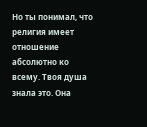Но ты понимал, что религия имеет отношение абсолютно ко всему. Твоя душа знала это. Она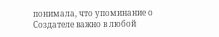понимала, что упоминание о Создателе важно в любой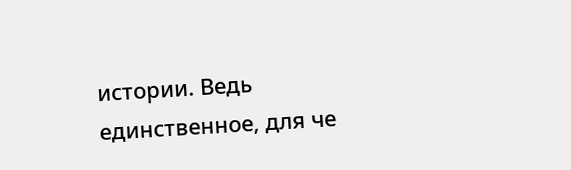истории. Ведь единственное, для че